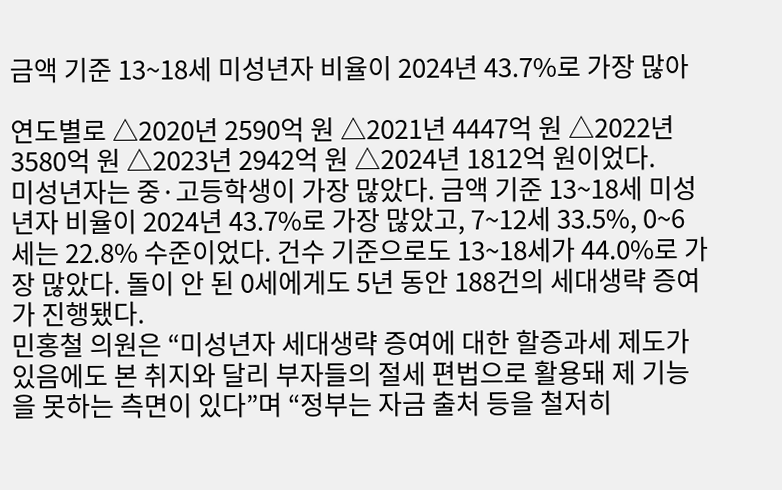금액 기준 13~18세 미성년자 비율이 2024년 43.7%로 가장 많아

연도별로 △2020년 2590억 원 △2021년 4447억 원 △2022년 3580억 원 △2023년 2942억 원 △2024년 1812억 원이었다.
미성년자는 중·고등학생이 가장 많았다. 금액 기준 13~18세 미성년자 비율이 2024년 43.7%로 가장 많았고, 7~12세 33.5%, 0~6세는 22.8% 수준이었다. 건수 기준으로도 13~18세가 44.0%로 가장 많았다. 돌이 안 된 0세에게도 5년 동안 188건의 세대생략 증여가 진행됐다.
민홍철 의원은 “미성년자 세대생략 증여에 대한 할증과세 제도가 있음에도 본 취지와 달리 부자들의 절세 편법으로 활용돼 제 기능을 못하는 측면이 있다”며 “정부는 자금 출처 등을 철저히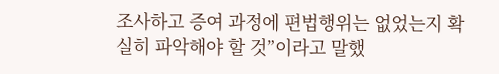조사하고 증여 과정에 편법행위는 없었는지 확실히 파악해야 할 것”이라고 말했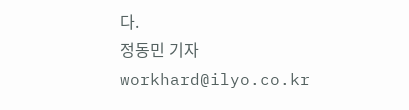다.
정동민 기자 workhard@ilyo.co.kr